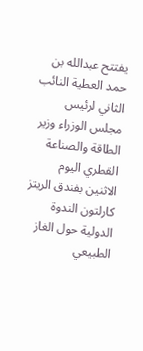يفتتح عبدالله بن حمد العطية النائب الثاني لرئيس مجلس الوزراء وزير الطاقة والصناعة القطري اليوم الاثنين بفندق الريتز كارلتون الندوة الدولية حول الغاز الطبيعي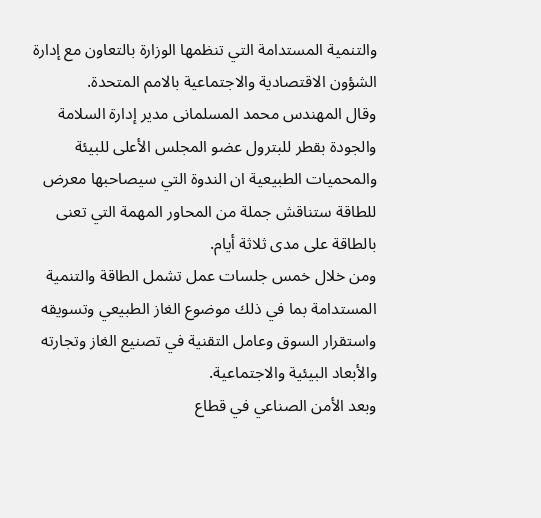والتنمية المستدامة التي تنظمها الوزارة بالتعاون مع إدارة الشؤون الاقتصادية والاجتماعية بالامم المتحدة.
وقال المهندس محمد المسلمانى مدير إدارة السلامة والجودة بقطر للبترول عضو المجلس الأعلى للبيئة والمحميات الطبيعية ان الندوة التي سيصاحبها معرض للطاقة ستناقش جملة من المحاور المهمة التي تعنى بالطاقة على مدى ثلاثة أيام.
ومن خلال خمس جلسات عمل تشمل الطاقة والتنمية المستدامة بما في ذلك موضوع الغاز الطبيعي وتسويقه واستقرار السوق وعامل التقنية في تصنيع الغاز وتجارته والأبعاد البيئية والاجتماعية.
وبعد الأمن الصناعي في قطاع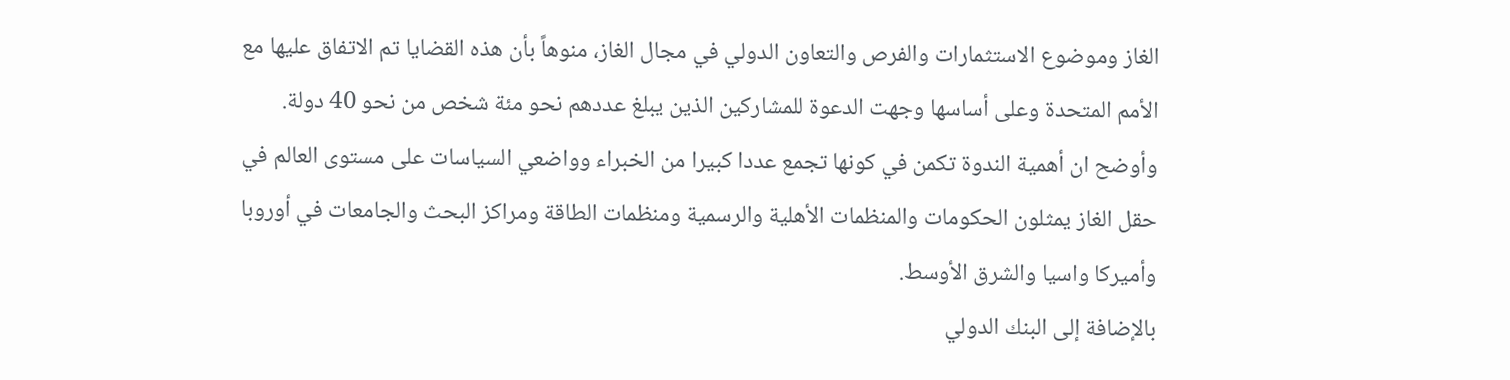الغاز وموضوع الاستثمارات والفرص والتعاون الدولي في مجال الغاز، منوهاً بأن هذه القضايا تم الاتفاق عليها مع الأمم المتحدة وعلى أساسها وجهت الدعوة للمشاركين الذين يبلغ عددهم نحو مئة شخص من نحو 40 دولة.
وأوضح ان أهمية الندوة تكمن في كونها تجمع عددا كبيرا من الخبراء وواضعي السياسات على مستوى العالم في حقل الغاز يمثلون الحكومات والمنظمات الأهلية والرسمية ومنظمات الطاقة ومراكز البحث والجامعات في أوروبا وأميركا واسيا والشرق الأوسط.
بالإضافة إلى البنك الدولي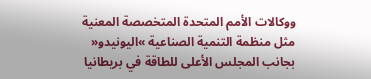ووكالات الأمم المتحدة المتخصصة المعنية مثل منظمة التنمية الصناعية »اليونيدو« بجانب المجلس الأعلى للطاقة في بريطانيا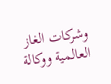وشركات الغاز العالمية ووكالة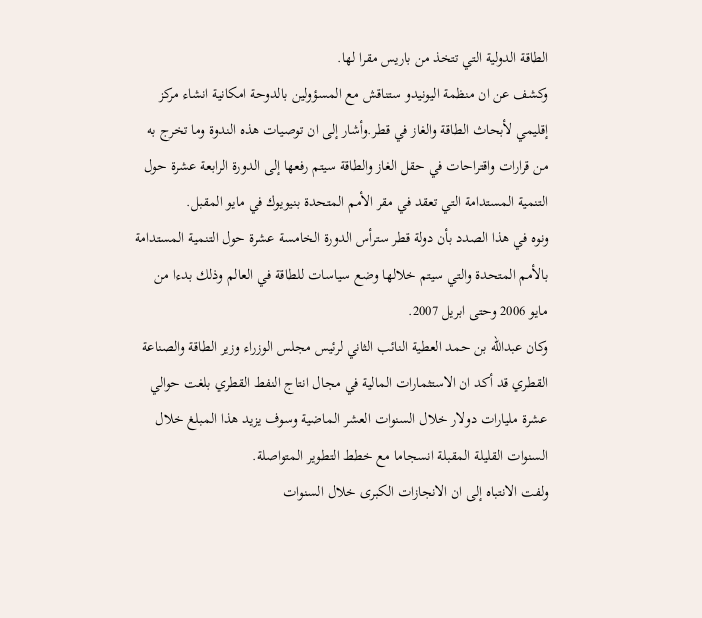الطاقة الدولية التي تتخذ من باريس مقرا لها.
وكشف عن ان منظمة اليونيدو ستناقش مع المسؤولين بالدوحة امكانية انشاء مركز إقليمي لأبحاث الطاقة والغاز في قطر.وأشار إلى ان توصيات هذه الندوة وما تخرج به من قرارات واقتراحات في حقل الغاز والطاقة سيتم رفعها إلى الدورة الرابعة عشرة حول التنمية المستدامة التي تعقد في مقر الأمم المتحدة بنيويوك في مايو المقبل.
ونوه في هذا الصدد بأن دولة قطر سترأس الدورة الخامسة عشرة حول التنمية المستدامة بالأمم المتحدة والتي سيتم خلالها وضع سياسات للطاقة في العالم وذلك بدءا من مايو 2006 وحتى ابريل 2007.
وكان عبدالله بن حمد العطية النائب الثاني لرئيس مجلس الوزراء وزير الطاقة والصناعة القطري قد أكد ان الاستثمارات المالية في مجال انتاج النفط القطري بلغت حوالي عشرة مليارات دولار خلال السنوات العشر الماضية وسوف يزيد هذا المبلغ خلال السنوات القليلة المقبلة انسجاما مع خطط التطوير المتواصلة.
ولفت الانتباه إلى ان الانجازات الكبرى خلال السنوات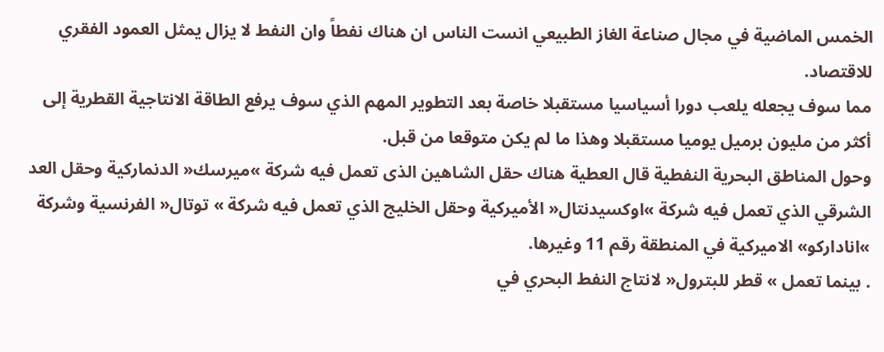الخمس الماضية في مجال صناعة الغاز الطبيعي انست الناس ان هناك نفطاً وان النفط لا يزال يمثل العمود الفقري للاقتصاد.
مما سوف يجعله يلعب دورا أسياسيا مستقبلا خاصة بعد التطوير المهم الذي سوف يرفع الطاقة الانتاجية القطرية إلى أكثر من مليون برميل يوميا مستقبلا وهذا ما لم يكن متوقعا من قبل.
وحول المناطق البحرية النفطية قال العطية هناك حقل الشاهين الذى تعمل فيه شركة »ميرسك« الدنماركية وحقل العد الشرقي الذي تعمل فيه شركة »اوكسيدنتال« الأميركية وحقل الخليج الذي تعمل فيه شركة » توتال« الفرنسية وشركة »اناداركو» الاميركية في المنطقة رقم 11 وغيرها.
. بينما تعمل » قطر للبترول« لانتاج النفط البحري في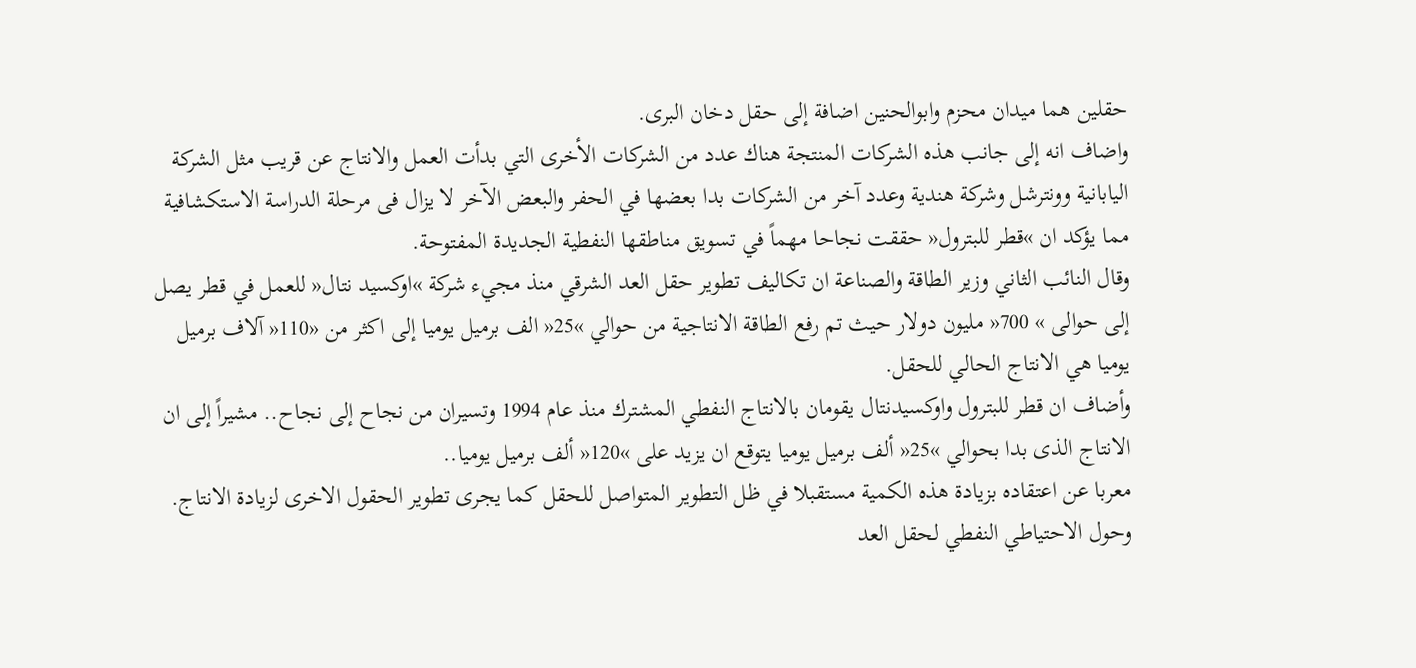حقلين هما ميدان محزم وابوالحنين اضافة إلى حقل دخان البرى.
واضاف انه إلى جانب هذه الشركات المنتجة هناك عدد من الشركات الأخرى التي بدأت العمل والانتاج عن قريب مثل الشركة اليابانية وونترشل وشركة هندية وعدد آخر من الشركات بدا بعضها في الحفر والبعض الآخر لا يزال فى مرحلة الدراسة الاستكشافية مما يؤكد ان »قطر للبترول« حققت نجاحا مهماً في تسويق مناطقها النفطية الجديدة المفتوحة.
وقال النائب الثاني وزير الطاقة والصناعة ان تكاليف تطوير حقل العد الشرقي منذ مجيء شركة »اوكسيد نتال« للعمل في قطر يصل إلى حوالى » 700« مليون دولار حيث تم رفع الطاقة الانتاجية من حوالي »25« الف برميل يوميا إلى اكثر من «110« آلاف برميل يوميا هي الانتاج الحالي للحقل.
وأضاف ان قطر للبترول واوكسيدنتال يقومان بالانتاج النفطي المشترك منذ عام 1994 وتسيران من نجاح إلى نجاح.. مشيراً إلى ان الانتاج الذى بدا بحوالي »25« ألف برميل يوميا يتوقع ان يزيد على »120« ألف برميل يوميا..
معربا عن اعتقاده بزيادة هذه الكمية مستقبلا في ظل التطوير المتواصل للحقل كما يجرى تطوير الحقول الاخرى لزيادة الانتاج.
وحول الاحتياطي النفطي لحقل العد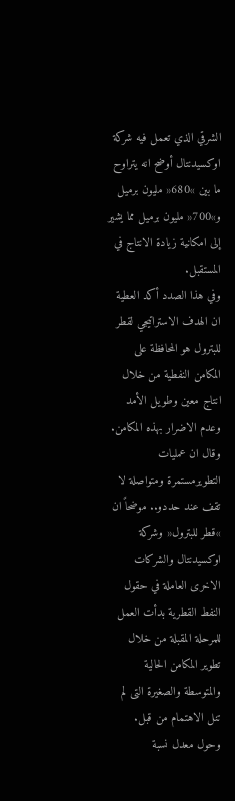الشرقي الذي تعمل فيه شركة اوكسيدنتال أوضح انه يتراوح ما بين »680« مليون برميل و»700« مليون برميل مما يشير إلى امكانية زيادة الانتاج في المستقبل.
وفي هذا الصدد أكد العطية ان الهدف الاستراتيجي لقطر للبترول هو المحافظة على المكامن النفطية من خلال انتاج معين وطويل الأمد وعدم الاضرار بهذه المكامن.
وقال ان عمليات التطويرمستمرة ومتواصلة لا تقف عند حددو.. موضحاً ان »قطر للبترول« وشركة اوكسيدنتال والشركات الاخرى العاملة في حقول النفط القطرية بدأت العمل للمرحلة المقبلة من خلال تطوير المكامن الحالية والمتوسطة والصغيرة التى لم تنل الاهتمام من قبل.
وحول معدل نسبة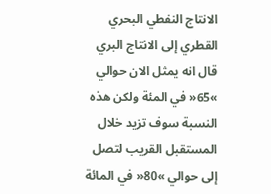الانتاج النفطي البحري القطري إلى الانتاج البري قال انه يمثل الان حوالي »65« في المئة ولكن هذه النسبة سوف تزيد خلال المستقبل القريب لتصل إلى حوالي »80« في المائة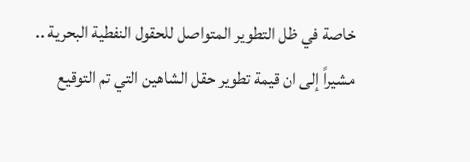خاصة في ظل التطوير المتواصل للحقول النفطية البحرية ..
مشيراً إلى ان قيمة تطوير حقل الشاهين التي تم التوقيع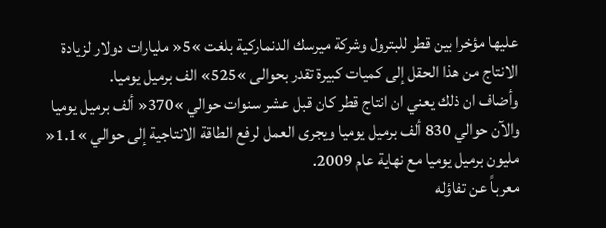عليها مؤخرا بين قطر للبترول وشركة ميرسك الدنماركية بلغت »5« مليارات دولار لزيادة الانتاج من هذا الحقل إلى كميات كبيرة تقدر بحوالى »525» الف برميل يوميا.
وأضاف ان ذلك يعني ان انتاج قطر كان قبل عشر سنوات حوالي »370« ألف برميل يوميا والآن حوالي 830 ألف برميل يوميا ويجرى العمل لرفع الطاقة الانتاجية إلى حوالي »1.1« مليون برميل يوميا مع نهاية عام 2009.
معرباً عن تفاؤله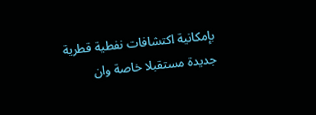بإمكانية اكتشافات نفطية قطرية جديدة مستقبلا خاصة وان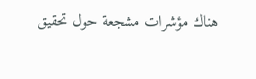هناك مؤشرات مشجعة حول تحقيق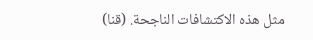مثل هذه الاكتشافات الناجحة. (قنا)